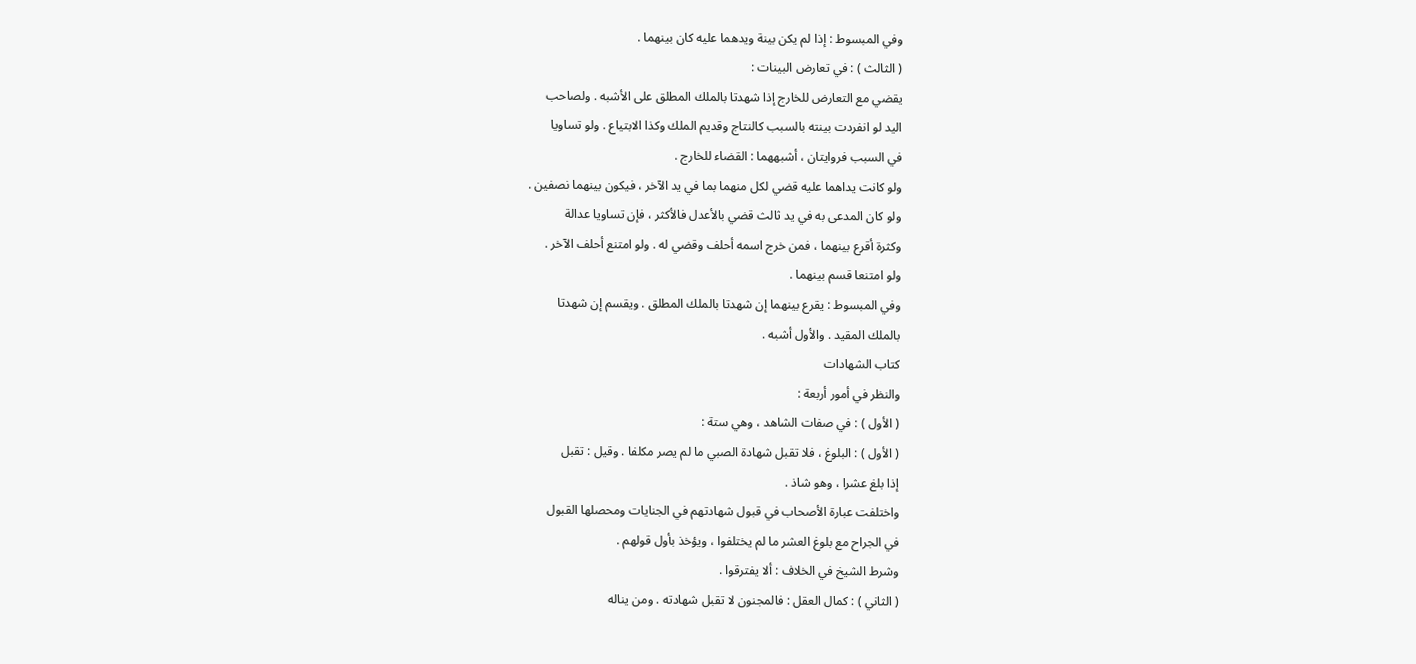وفي المبسوط : إذا لم يكن بينة ويدهما عليه كان بينهما .
( الثالث ) : في تعارض البينات :
يقضي مع التعارض للخارج إذا شهدتا بالملك المطلق على الأشبه . ولصاحب
اليد لو انفردت بينته بالسبب كالنتاج وقديم الملك وكذا الابتياع . ولو تساويا
في السبب فروايتان ، أشبههما : القضاء للخارج .
ولو كانت يداهما عليه قضي لكل منهما بما في يد الآخر ، فيكون بينهما نصفين .
ولو كان المدعى به في يد ثالث قضي بالأعدل فالأكثر ، فإن تساويا عدالة
وكثرة أقرع بينهما ، فمن خرج اسمه أحلف وقضي له . ولو امتنع أحلف الآخر .
ولو امتنعا قسم بينهما .
وفي المبسوط : يقرع بينهما إن شهدتا بالملك المطلق . ويقسم إن شهدتا
بالملك المقيد . والأول أشبه .
كتاب الشهادات
والنظر في أمور أربعة :
( الأول ) : في صفات الشاهد ، وهي ستة :
( الأول ) : البلوغ ، فلا تقبل شهادة الصبي ما لم يصر مكلفا . وقيل : تقبل
إذا بلغ عشرا ، وهو شاذ .
واختلفت عبارة الأصحاب في قبول شهادتهم في الجنايات ومحصلها القبول
في الجراح مع بلوغ العشر ما لم يختلفوا ، ويؤخذ بأول قولهم .
وشرط الشيخ في الخلاف : ألا يفترقوا .
( الثاني ) : كمال العقل : فالمجنون لا تقبل شهادته . ومن يناله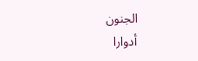الجنون
أدوارا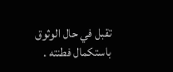تقبل في حال الوثوق باستكمال فطنته .